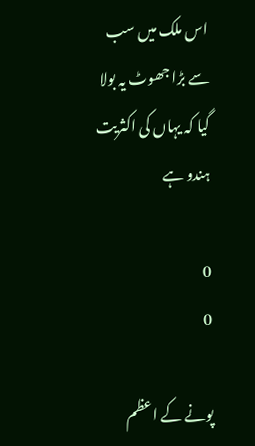اس ملک میں سب سے بڑا جھوٹ یہ بولا گیا کہ یہاں کی اکثریت ہندو ہے

0
0

پونے کے اعظم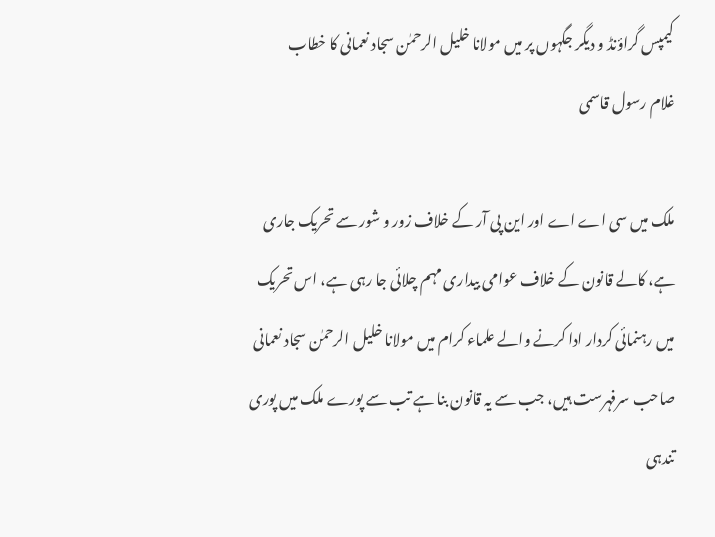کیمپس گراؤنڈ و دیگر جگہوں پر میں مولانا خلیل الرحمٰن سجاد نعمانی کا خطاب
غلام رسول قاسمی

ملک میں سی اے اے اور این پی آر کے خلاف زور و شور سے تحریک جاری ہے، کالے قانون کے خلاف عوامی بیداری مہم چلائی جا رہی ہے، اس تحریک میں رہنمائی کردار ادا کرنے والے علماء کرام میں مولانا خلیل الرحمٰن سجاد نعمانی صاحب سرفہرست ہیں، جب سے یہ قانون بنا ہے تب سے پورے ملک میں پوری تندہی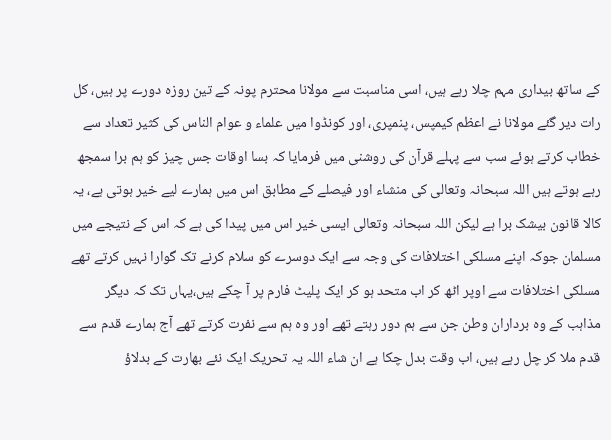کے ساتھ بیداری مہم چلا رہے ہیں، اسی مناسبت سے مولانا محترم پونہ کے تین روزہ دورے پر ہیں، کل رات دیر گئے مولانا نے اعظم کیمپس، پنمپری، اور کونڈوا میں علماء و عوام الناس کی کثیر تعداد سے خطاب کرتے ہوئے سب سے پہلے قرآن کی روشنی میں فرمایا کہ بسا اوقات جس چیز کو ہم برا سمجھ رہے ہوتے ہیں اللہ سبحانہ وتعالی کی منشاء اور فیصلے کے مطابق اس میں ہمارے لیے خیر ہوتی ہے، یہ کالا قانون بیشک برا ہے لیکن اللہ سبحانہ وتعالی ایسی خیر اس میں پیدا کی ہے کہ اس کے نتیجے میں مسلمان جوکہ اپنے مسلکی اختلافات کی وجہ سے ایک دوسرے کو سلام کرنے تک گوارا نہیں کرتے تھے مسلکی اختلافات سے اوپر اٹھ کر اب متحد ہو کر ایک پلیٹ فارم پر آ چکے ہیں،یہاں تک کہ دیگر مذاہب کے وہ برداران وطن جن سے ہم دور رہتے تھے اور وہ ہم سے نفرت کرتے تھے آج ہمارے قدم سے قدم ملا کر چل رہے ہیں، اب وقت بدل چکا ہے ان شاء اللہ یہ تحریک ایک نئے بھارت کے بدلاؤ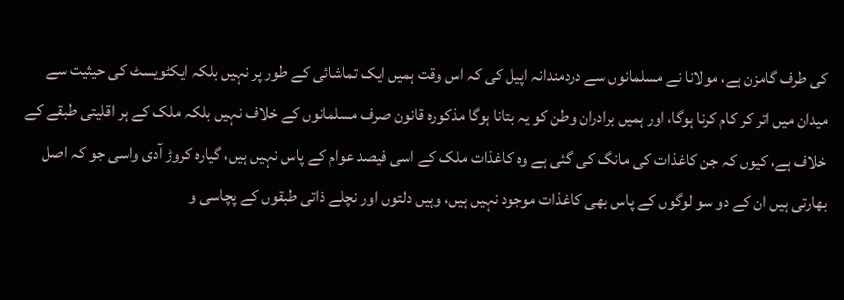کی طرف گامزن ہے، مولانا نے مسلمانوں سے دردمندانہ اپیل کی کہ اس وقت ہمیں ایک تماشائی کے طور پر نہیں بلکہ ایکٹویسٹ کی حیثیت سے میدان میں اتر کر کام کرنا ہوگا، اور ہمیں برادران وطن کو یہ بتانا ہوگا مذکورہ قانون صرف مسلمانوں کے خلاف نہیں بلکہ ملک کے ہر اقلیتی طبقے کے خلاف ہے، کیوں کہ جن کاغذات کی مانگ کی گئی ہے وہ کاغذات ملک کے اسی فیصد عوام کے پاس نہیں ہیں، گیارہ کروڑ آدی واسی جو کہ اصل بھارتی ہیں ان کے دو سو لوگوں کے پاس بھی کاغذات موجود نہیں ہیں، وہیں دلتوں اور نچلے ذاتی طبقوں کے پچاسی و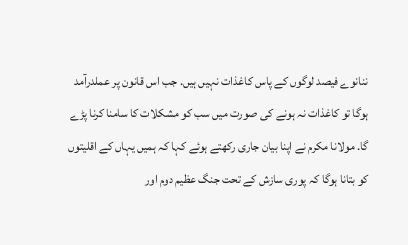ننانوے فیصد لوگوں کے پاس کاغذات نہیں ہیں. جب اس قانون پر عملدرآمد ہوگا تو کاغذات نہ ہونے کی صورت میں سب کو مشکلات کا سامنا کرنا پڑے گا. مولانا مکرم نے اپنا بیان جاری رکھتے ہوئے کہا کہ ہمیں یہاں کے اقلیتوں کو بتانا ہوگا کہ پوری سازش کے تحت جنگ عظیم دوم اور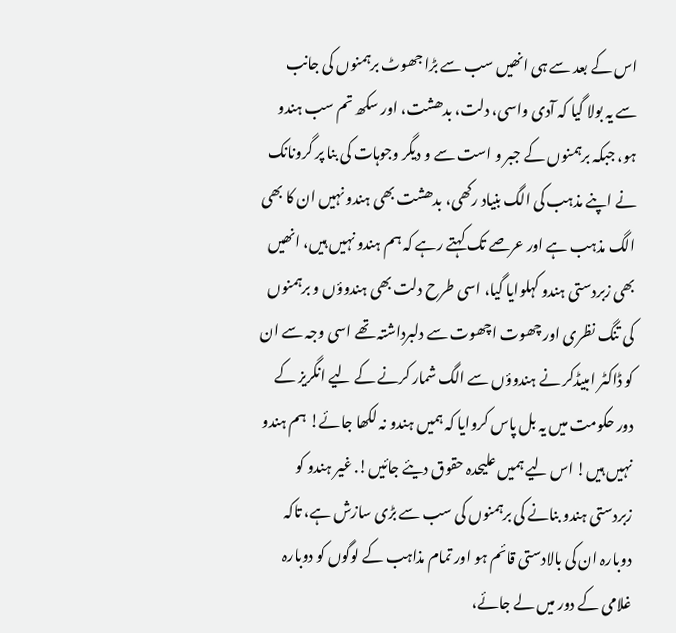اس کے بعد سے ہی انھیں سب سے بڑا جھوٹ برہمنوں کی جانب سے یہ بولا گیا کہ آدی واسی، دلت، بدھشت، اور سکھ تم سب ہندو ہو، جبکہ برہمنوں کے جبر و است سے و دیگر وجوہات کی بنا پر گرونانک نے اپنے مذہب کی الگ بنیاد رکھی، بدھشت بھی ہندو نہیں ان کا بھی الگ مذہب ہے اور عرصے تک کہتے رہے کہ ہم ہندو نہیں ہیں، انھیں بھی زبردستی ہندو کہلوایا گیا، اسی طرح دلت بھی ہندوؤں و برہمنوں کی تنگ نظری اور چھوت اچھوت سے دلبرداشتہ تھے اسی وجہ سے ان کو ڈاکٹر امبیڈکر نے ہندوؤں سے الگ شمار کرنے کے لیے انگریز کے دور حکومت میں یہ بل پاس کروایا کہ ہمیں ہندو نہ لکھا جائے! ہم ہندو نہیں ہیں! اس لیے ہمیں علیحدہ حقوق دیئے جائیں!. غیر ہندو کو زبردستی ہندو بنانے کی برہمنوں کی سب سے بڑی سازش ہے، تاکہ دوبارہ ان کی بالادستی قائم ہو اور تمام مذاہب کے لوگوں کو دوبارہ غلامی کے دور میں لے جائے،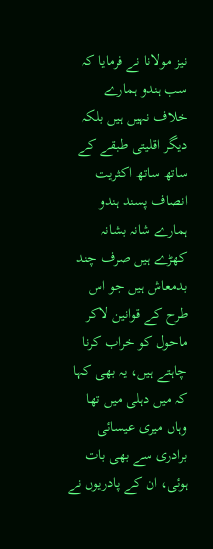نیز مولانا نے فرمایا کہ سب ہندو ہمارے خلاف نہیں ہیں بلکہ دیگر اقلیتی طبقے کے ساتھ ساتھ اکثریت انصاف پسند ہندو ہمارے شانہ بشانہ کھڑے ہیں صرف چند بدمعاش ہیں جو اس طرح کے قوانین لاکر ماحول کو خراب کرنا چاہتے ہیں، یہ بھی کہا کہ میں دہلی میں تھا وہاں میری عیسائی برادری سے بھی بات ہوئی، ان کے پادریوں نے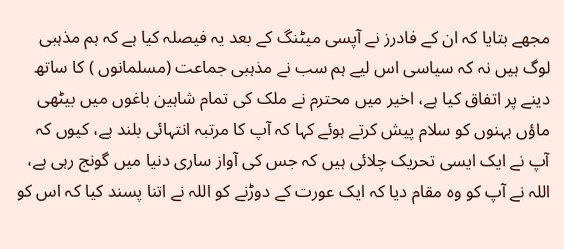مجھے بتایا کہ ان کے فادرز نے آپسی میٹنگ کے بعد یہ فیصلہ کیا ہے کہ ہم مذہبی لوگ ہیں نہ کہ سیاسی اس لیے ہم سب نے مذہبی جماعت (مسلمانوں ) کا ساتھ دینے پر اتفاق کیا ہے، اخیر میں محترم نے ملک کی تمام شاہین باغوں میں بیٹھی ماؤں بہنوں کو سلام پیش کرتے ہوئے کہا کہ آپ کا مرتبہ انتہائی بلند ہے، کیوں کہ آپ نے ایک ایسی تحریک چلائی ہیں کہ جس کی آواز ساری دنیا میں گونج رہی ہے، اللہ نے آپ کو وہ مقام دیا کہ ایک عورت کے دوڑنے کو اللہ نے اتنا پسند کیا کہ اس کو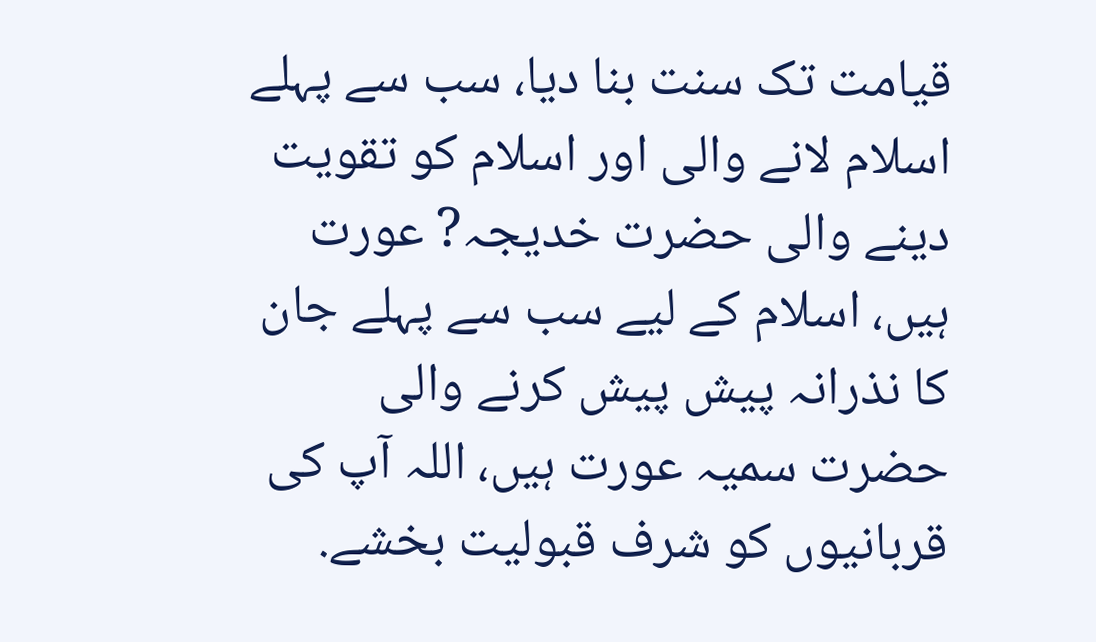قیامت تک سنت بنا دیا، سب سے پہلے اسلام لانے والی اور اسلام کو تقویت دینے والی حضرت خدیجہ? عورت ہیں، اسلام کے لیے سب سے پہلے جان کا نذرانہ پیش پیش کرنے والی حضرت سمیہ عورت ہیں، اللہ آپ کی قربانیوں کو شرف قبولیت بخشے.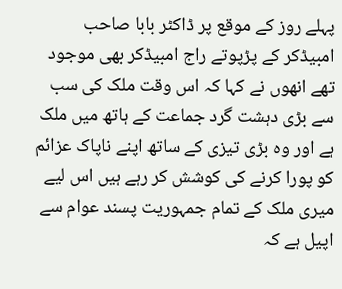پہلے روز کے موقع پر ڈاکٹر بابا صاحب امبیڈکر کے پڑپوتے راج امبیڈکر بھی موجود تھے انھوں نے کہا کہ اس وقت ملک کی سب سے بڑی دہشت گرد جماعت کے ہاتھ میں ملک ہے اور وہ بڑی تیزی کے ساتھ اپنے ناپاک عزائم کو پورا کرنے کی کوشش کر رہے ہیں اس لیے میری ملک کے تمام جمہوریت پسند عوام سے اپیل ہے کہ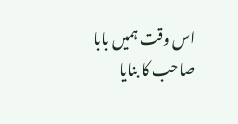اس وقت ہمیں بابا صاحب کا بنایا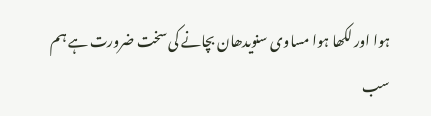ہوا اور لکھا ہوا مساوی سنویدھان بچانے کی سخت ضرورت ہے ہم سب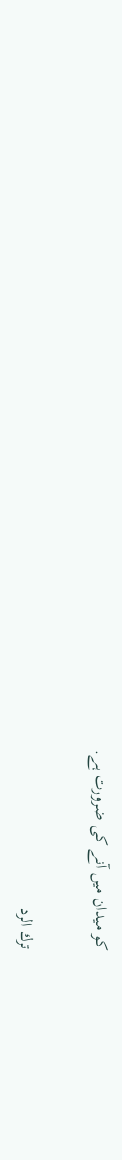کو میدان میں آنے کی ضرورت ہے.

ترك الرد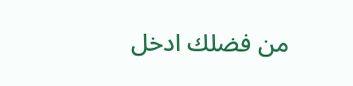من فضلك ادخل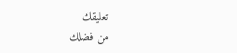تعليقك
من فضلك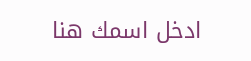ادخل اسمك هنا